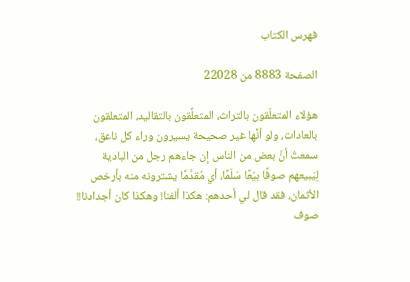فهرس الكتاب

الصفحة 8883 من 22028

هؤلاء المتعلّقون بالتراث، المتعلِّقون بالتقاليد، المتعلقون بالعادات، ولو أنَّها غير صحيحة يسيرون وراء كل ناعق، سمعتُ أنَّ بعض من الناس إن جاءهم رجل من البادية لِيَبيعهم صوفًا بيْعًا سَلَمًا، أي مُقدَّمًا يشترونه منه بأرخص الأثمان، فقد قال لي أحدهم: هكذا ألفنا! وهكذا كان أجدادنا!! صوف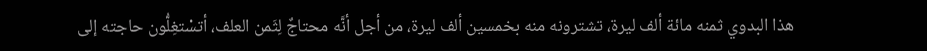هذا البدوي ثمنه مائة ألف ليرة، تشترونه منه بخمسين ألف ليرة، من أجل أنَّه محتاجٌ لِثَمن العلف، أتسْتغِلُّون حاجته إلى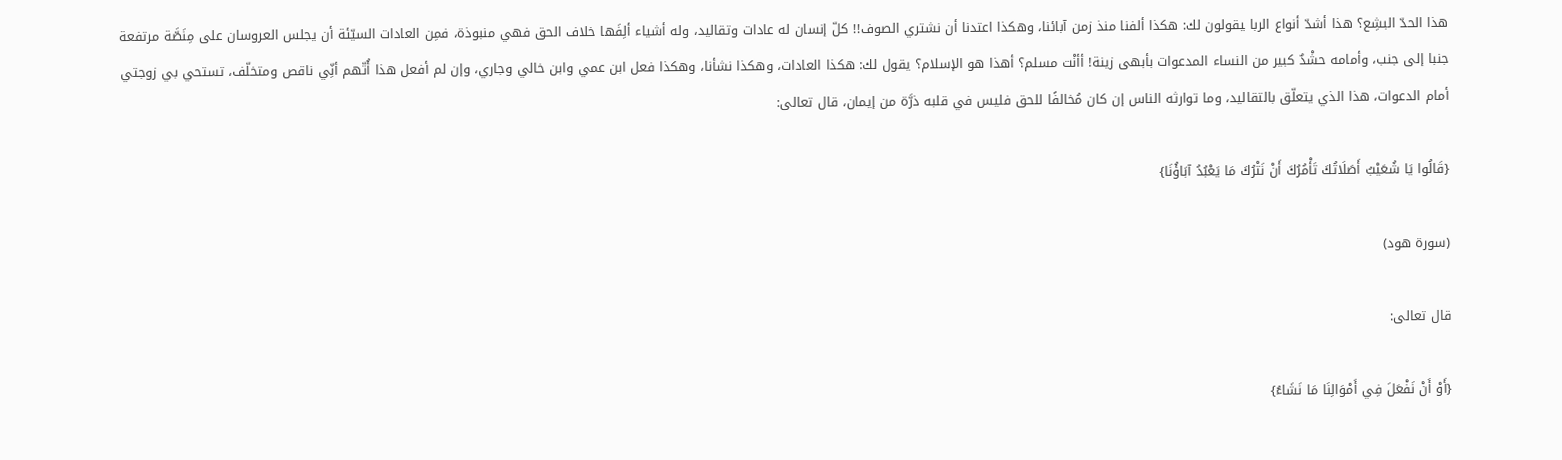هذا الحدّ البشِع؟ هذا أشدّ أنواع الربا ‍يقولون لك: هكذا ألفنا منذ زمن آبائنا، وهكذا اعتدنا أن نشتري الصوف!! كلّ إنسان له عادات وتقاليد، وله أشياء ألِفَها خلاف الحق فهي منبوذة، فمِن العادات السيّئة أن يجلس العروسان على مِنَصَّة مرتفعة جنبا إلى جنب، وأمامه حشْدٌ كبير من النساء المدعوات بأبهى زينة! أأنْت مسلم؟ أهذا هو الإسلام؟ يقول لك: هكذا العادات، وهكذا نشأنا، وهكذا فعل ابن عمي وابن خالي وجاري، وإن لم أفعل هذا أُتّهم أنِّي ناقص ومتخلّف، تستحي بي زوجتي أمام الدعوات، هذا الذي يتعلّق بالتقاليد، وما توارثه الناس إن كان مُخالفًا للحق فليس في قلبه ذرَّة من إيمان، قال تعالى:

{قَالُوا يَا شُعَيْبُ أَصَلَاتُكَ تَأْمُرُكَ أَنْ نَتْرُكَ مَا يَعْبُدُ آبَاؤُنَا}

(سورة هود)

قال تعالى:

{أَوْ أَنْ نَفْعَلَ فِي أَمْوَالِنَا مَا نَشَاءُ}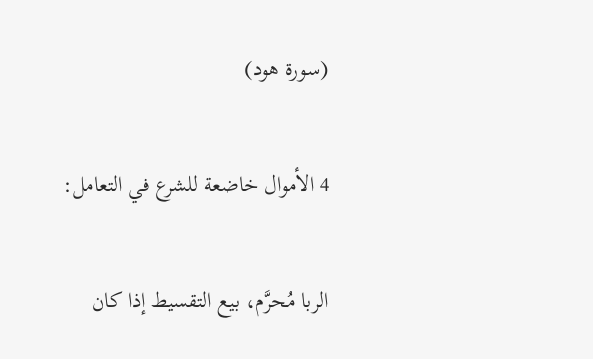(سورة هود)

4 الأموال خاضعة للشرع في التعامل:

الربا مُحرَّم، بيع التقسيط إذا كان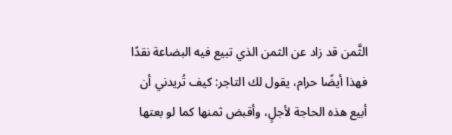الثَّمن قد زاد عن الثمن الذي تبيع فيه البضاعة نقدًا فهذا أيضًا حرام، يقول لك التاجر: كيف تُريدني أن أبيع هذه الحاجة لأجلٍ، وأقبض ثمنها كما لو بعتها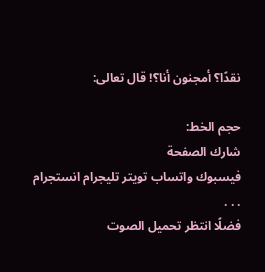نقدًا؟ أمجنون أنا؟! قال تعالى:

حجم الخط:
شارك الصفحة
فيسبوك واتساب تويتر تليجرام انستجرام
. . .
فضلًا انتظر تحميل الصوت